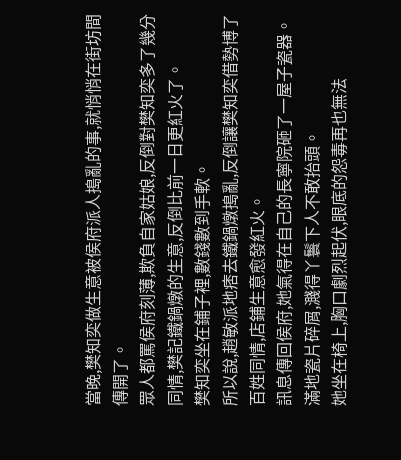當晚,樊知奕做生意被侯府派人搗亂的事,就悄悄在街坊間傳開了。
眾人都罵侯府刻薄,欺負自家姑娘,反倒對樊知奕多了幾分同情,樊記鐵鍋燉的生意,反倒比前一日更紅火了。
樊知奕坐在鋪子裡,數錢數到手軟。
所以說,趙敏派地痞去鐵鍋燉搗亂,反倒讓樊知奕借勢博了百姓同情,店鋪生意愈發紅火。
訊息傳回侯府,她氣得在自己的長寧院砸了一屋子瓷器。
滿地瓷片碎屑,濺得丫鬟下人不敢抬頭。
她坐在椅上,胸口劇烈起伏,眼底的怨毒再也無法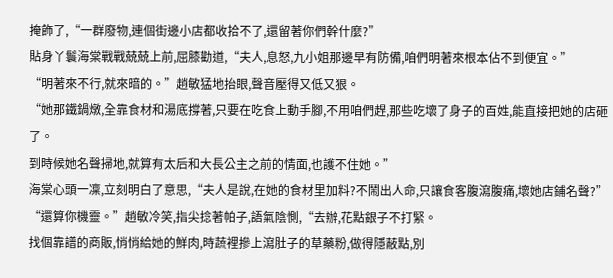掩飾了,“一群廢物,連個街邊小店都收拾不了,還留著你們幹什麼?”
貼身丫鬟海棠戰戰兢兢上前,屈膝勸道,“夫人,息怒,九小姐那邊早有防備,咱們明著來根本佔不到便宜。”
“明著來不行,就來暗的。”趙敏猛地抬眼,聲音壓得又低又狠。
“她那鐵鍋燉,全靠食材和湯底撐著,只要在吃食上動手腳,不用咱們趕,那些吃壞了身子的百姓,能直接把她的店砸了。
到時候她名聲掃地,就算有太后和大長公主之前的情面,也護不住她。”
海棠心頭一凜,立刻明白了意思,“夫人是說,在她的食材里加料?不鬧出人命,只讓食客腹瀉腹痛,壞她店鋪名聲?”
“還算你機靈。”趙敏冷笑,指尖捻著帕子,語氣陰惻,“去辦,花點銀子不打緊。
找個靠譜的商販,悄悄給她的鮮肉,時蔬裡摻上瀉肚子的草藥粉,做得隱蔽點,別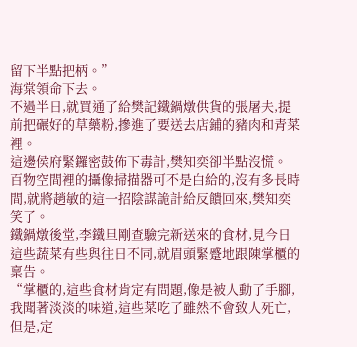留下半點把柄。”
海棠領命下去。
不過半日,就買通了給樊記鐵鍋燉供貨的張屠夫,提前把碾好的草藥粉,摻進了要送去店鋪的豬肉和青菜裡。
這邊侯府緊鑼密鼓佈下毒計,樊知奕卻半點沒慌。
百物空間裡的攝像掃描器可不是白給的,沒有多長時間,就將趙敏的這一招陰謀詭計給反饋回來,樊知奕笑了。
鐵鍋燉後堂,李鐵旦剛查驗完新送來的食材,見今日這些蔬菜有些與往日不同,就眉頭緊蹙地跟陳掌櫃的稟告。
“掌櫃的,這些食材肯定有問題,像是被人動了手腳,我聞著淡淡的味道,這些菜吃了雖然不會致人死亡,但是,定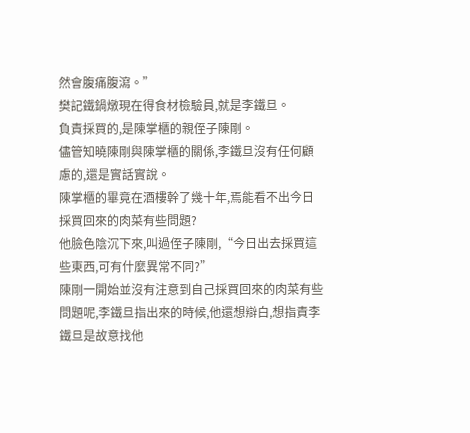然會腹痛腹瀉。”
樊記鐵鍋燉現在得食材檢驗員,就是李鐵旦。
負責採買的,是陳掌櫃的親侄子陳剛。
儘管知曉陳剛與陳掌櫃的關係,李鐵旦沒有任何顧慮的,還是實話實說。
陳掌櫃的畢竟在酒樓幹了幾十年,焉能看不出今日採買回來的肉菜有些問題?
他臉色陰沉下來,叫過侄子陳剛,“今日出去採買這些東西,可有什麼異常不同?”
陳剛一開始並沒有注意到自己採買回來的肉菜有些問題呢,李鐵旦指出來的時候,他還想辯白,想指責李鐵旦是故意找他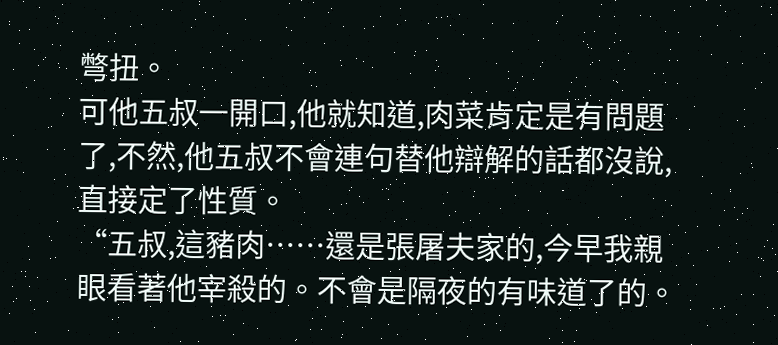彆扭。
可他五叔一開口,他就知道,肉菜肯定是有問題了,不然,他五叔不會連句替他辯解的話都沒說,直接定了性質。
“五叔,這豬肉……還是張屠夫家的,今早我親眼看著他宰殺的。不會是隔夜的有味道了的。